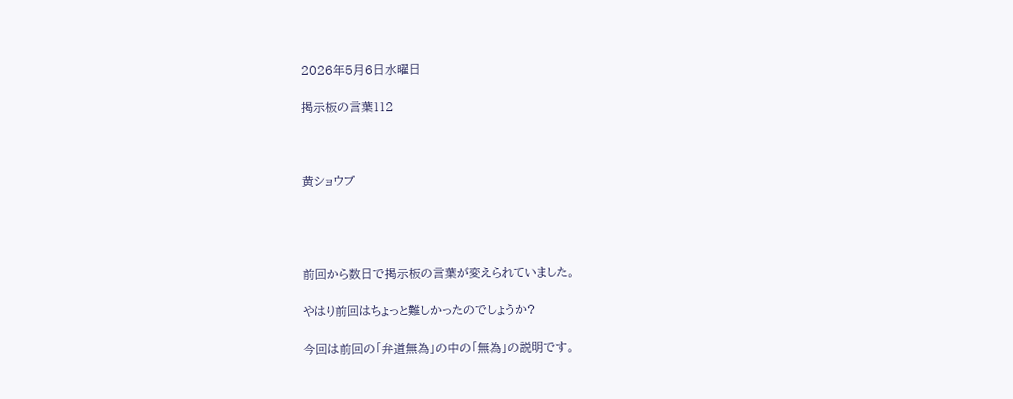2026年5月6日水曜日

掲示板の言葉112



黄ショウブ




前回から数日で掲示板の言葉が変えられていました。

やはり前回はちょっと難しかったのでしょうか?

今回は前回の「弁道無為」の中の「無為」の説明です。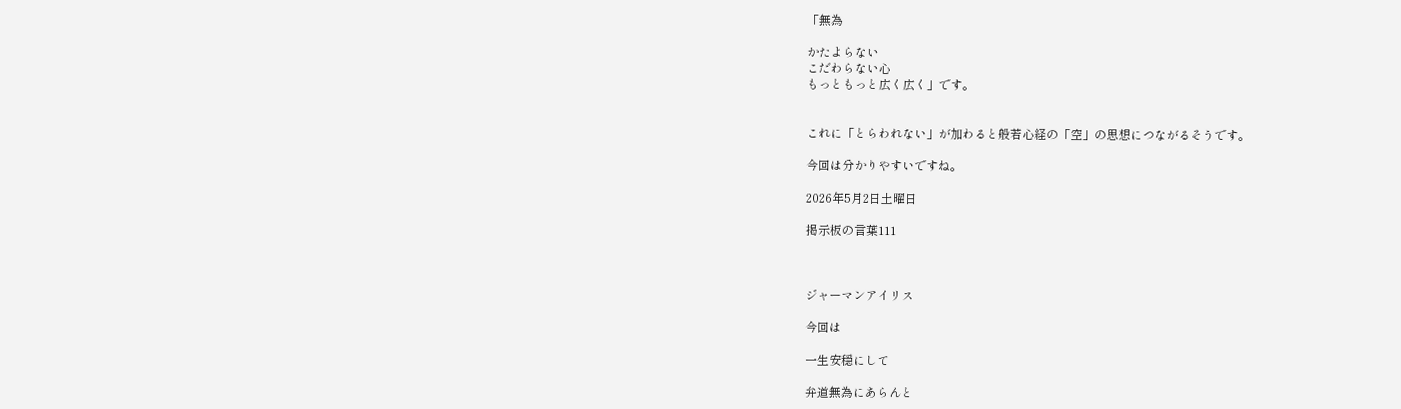「無為

かたよらない
こだわらない心
もっともっと広く広く」です。


これに「とらわれない」が加わると般若心経の「空」の思想につながるそうです。

今回は分かりやすいですね。

2026年5月2日土曜日

掲示板の言葉111



ジャーマンアイリス

今回は

一生安穏にして

弁道無為にあらんと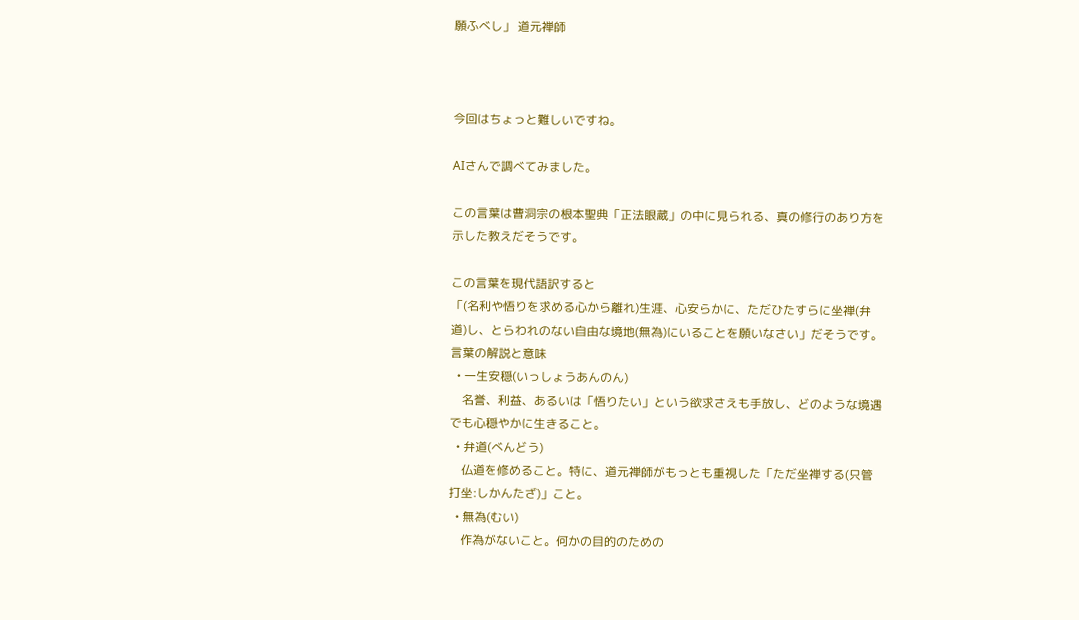願ふべし」 道元禅師



今回はちょっと難しいですね。

AIさんで調べてみました。

この言葉は曹洞宗の根本聖典「正法眼蔵」の中に見られる、真の修行のあり方を示した教えだそうです。

この言葉を現代語訳すると
「(名利や悟りを求める心から離れ)生涯、心安らかに、ただひたすらに坐禅(弁道)し、とらわれのない自由な境地(無為)にいることを願いなさい」だそうです。
言葉の解説と意味
  • 一生安穏(いっしょうあんのん)
    名誉、利益、あるいは「悟りたい」という欲求さえも手放し、どのような境遇でも心穏やかに生きること。
  • 弁道(べんどう)
    仏道を修めること。特に、道元禅師がもっとも重視した「ただ坐禅する(只管打坐:しかんたざ)」こと。
  • 無為(むい)
    作為がないこと。何かの目的のための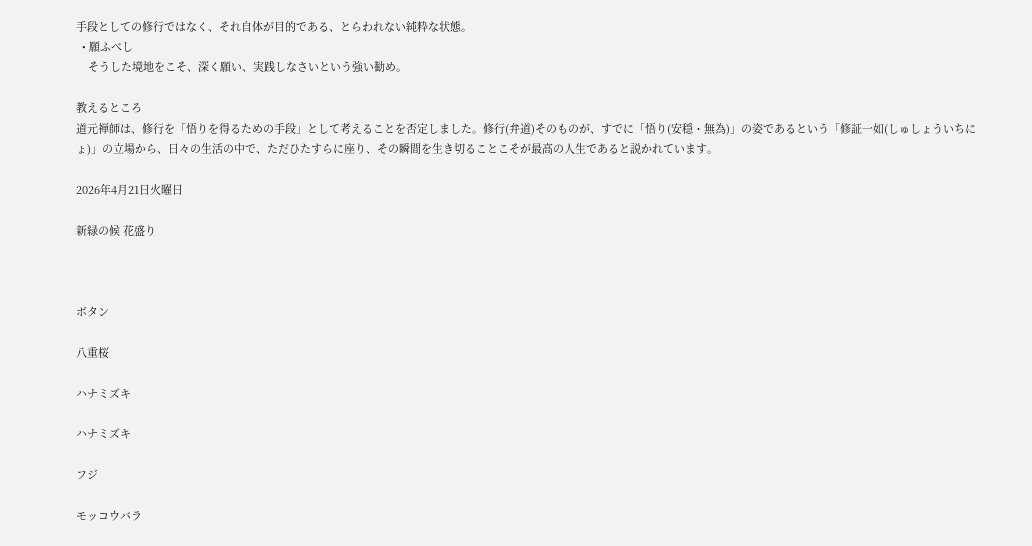手段としての修行ではなく、それ自体が目的である、とらわれない純粋な状態。
  • 願ふべし
    そうした境地をこそ、深く願い、実践しなさいという強い勧め。

教えるところ
道元禅師は、修行を「悟りを得るための手段」として考えることを否定しました。修行(弁道)そのものが、すでに「悟り(安穏・無為)」の姿であるという「修証一如(しゅしょういちにょ)」の立場から、日々の生活の中で、ただひたすらに座り、その瞬間を生き切ることこそが最高の人生であると説かれています。

2026年4月21日火曜日

新緑の候 花盛り



ボタン

八重桜

ハナミズキ

ハナミズキ

フジ

モッコウバラ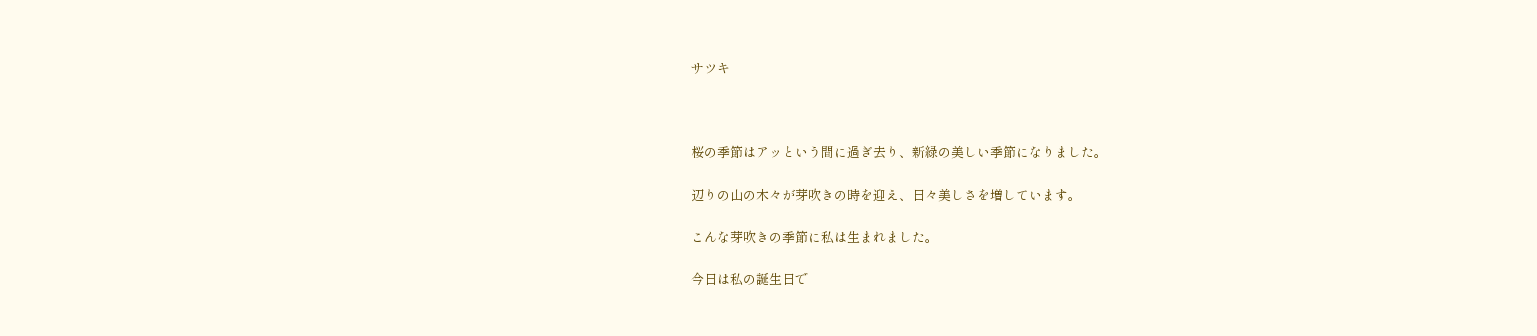サツキ



桜の季節はアッという間に過ぎ去り、新緑の美しい季節になりました。

辺りの山の木々が芽吹きの時を迎え、日々美しさを増しています。

こんな芽吹きの季節に私は生まれました。

今日は私の誕生日で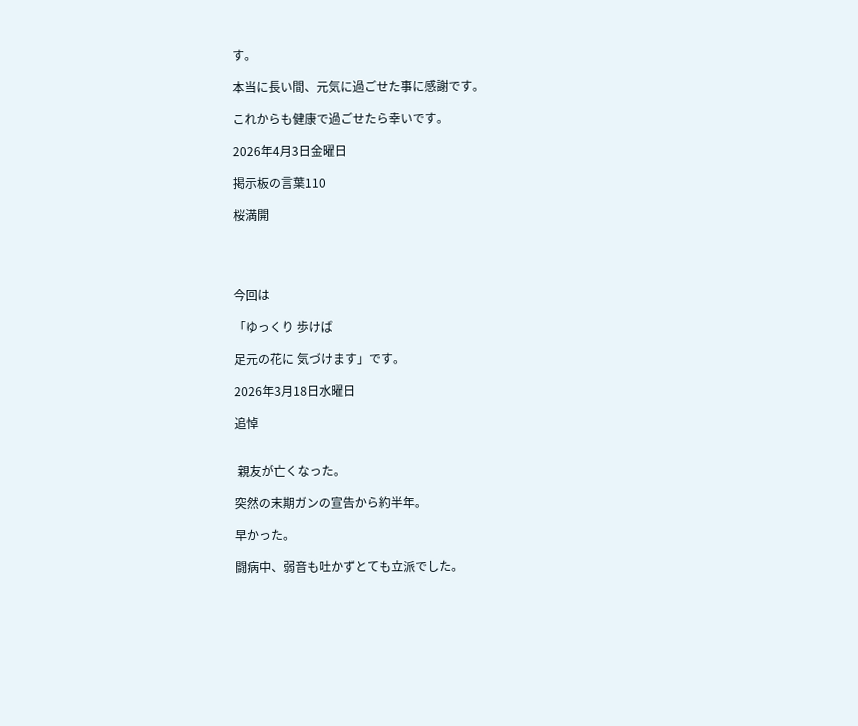す。

本当に長い間、元気に過ごせた事に感謝です。

これからも健康で過ごせたら幸いです。

2026年4月3日金曜日

掲示板の言葉110

桜満開




今回は

「ゆっくり 歩けば

足元の花に 気づけます」です。

2026年3月18日水曜日

追悼


 親友が亡くなった。

突然の末期ガンの宣告から約半年。

早かった。

闘病中、弱音も吐かずとても立派でした。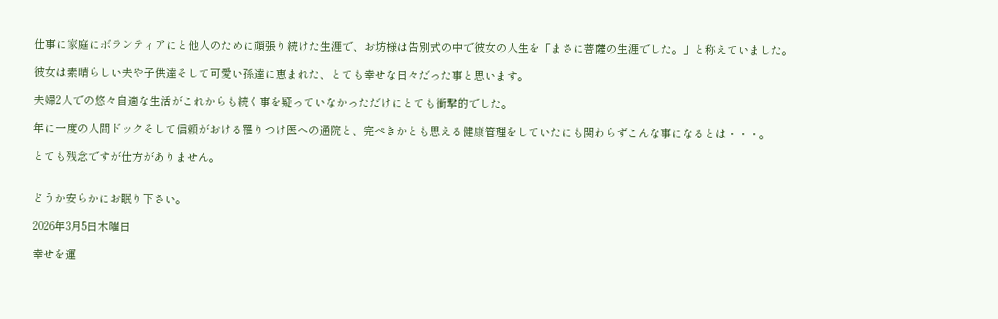仕事に家庭にボランティアにと他人のために頑張り続けた生涯で、お坊様は告別式の中で彼女の人生を「まさに菩薩の生涯でした。」と称えていました。

彼女は素晴らしい夫や子供達そして可愛い孫達に恵まれた、とても幸せな日々だった事と思います。

夫婦2人での悠々自適な生活がこれからも続く事を疑っていなかっただけにとても衝撃的でした。

年に一度の人間ドックそして信頼がおける罹りつけ医への通院と、完ぺきかとも思える健康管理をしていたにも関わらずこんな事になるとは・・・。

とても残念ですが仕方がありません。


どうか安らかにお眠り下さい。

2026年3月5日木曜日

幸せを運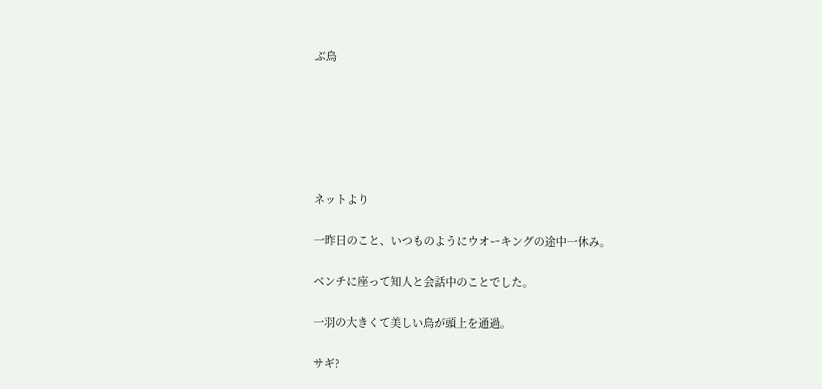ぶ鳥






ネットより

一昨日のこと、いつものようにウオーキングの途中一休み。

ベンチに座って知人と会話中のことでした。

一羽の大きくて美しい鳥が頭上を通過。

サギ?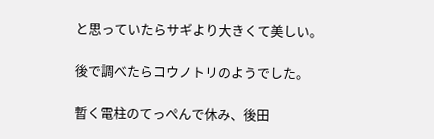と思っていたらサギより大きくて美しい。

後で調べたらコウノトリのようでした。

暫く電柱のてっぺんで休み、後田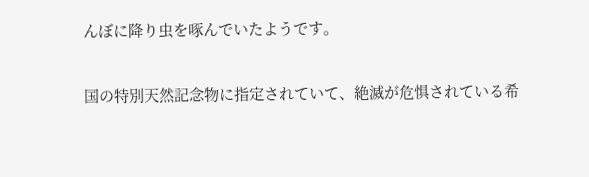んぼに降り虫を啄んでいたようです。

国の特別天然記念物に指定されていて、絶滅が危惧されている希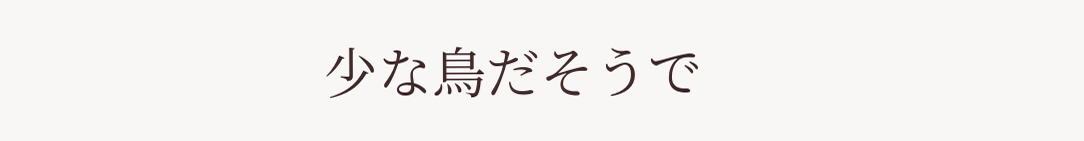少な鳥だそうで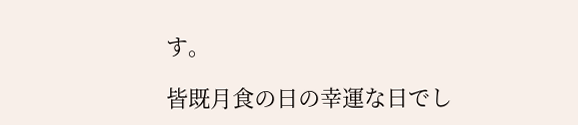す。

皆既月食の日の幸運な日でし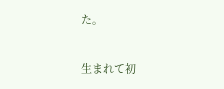た。

生まれて初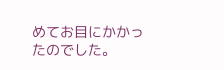めてお目にかかったのでした。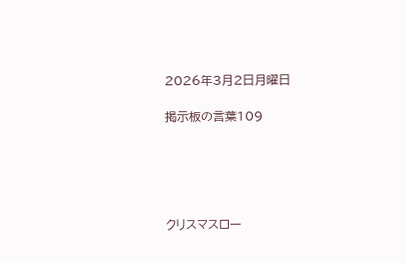2026年3月2日月曜日

掲示板の言葉109





クリスマスロー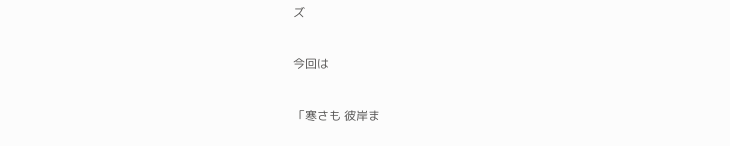ズ

今回は

「寒さも 彼岸ま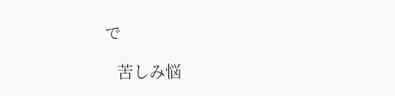で

   苦しみ悩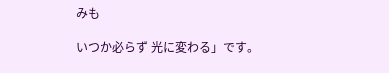みも

いつか必らず 光に変わる」です。